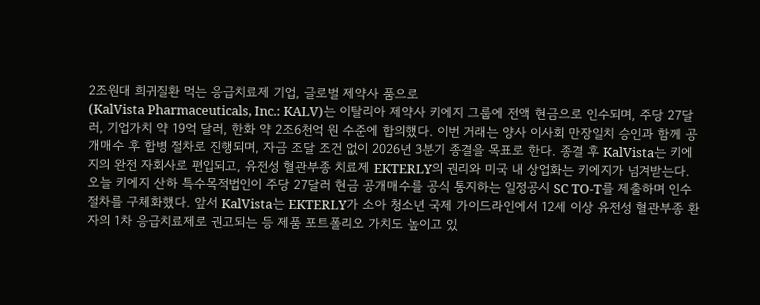2조원대 희귀질환 먹는 응급치료제 기업, 글로벌 제약사 품으로
(KalVista Pharmaceuticals, Inc.: KALV)는 이탈리아 제약사 키에지 그룹에 전액 현금으로 인수되며, 주당 27달러, 기업가치 약 19억 달러, 한화 약 2조6천억 원 수준에 합의했다. 이번 거래는 양사 이사회 만장일치 승인과 함께 공개매수 후 합병 절차로 진행되며, 자금 조달 조건 없이 2026년 3분기 종결을 목표로 한다. 종결 후 KalVista는 키에지의 완전 자회사로 편입되고, 유전성 혈관부종 치료제 EKTERLY의 권리와 미국 내 상업화는 키에지가 넘겨받는다.
오늘 키에지 산하 특수목적법인이 주당 27달러 현금 공개매수를 공식 통지하는 일정공시 SC TO‑T를 제출하며 인수 절차를 구체화했다. 앞서 KalVista는 EKTERLY가 소아 청소년 국제 가이드라인에서 12세 이상 유전성 혈관부종 환자의 1차 응급치료제로 권고되는 등 제품 포트폴리오 가치도 높이고 있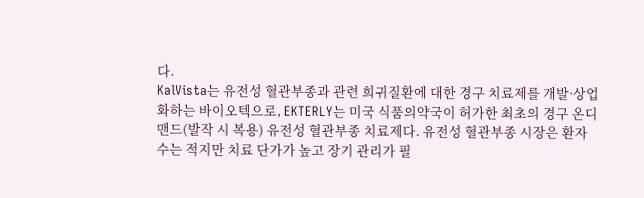다.
KalVista는 유전성 혈관부종과 관련 희귀질환에 대한 경구 치료제를 개발·상업화하는 바이오텍으로, EKTERLY는 미국 식품의약국이 허가한 최초의 경구 온디맨드(발작 시 복용) 유전성 혈관부종 치료제다. 유전성 혈관부종 시장은 환자 수는 적지만 치료 단가가 높고 장기 관리가 필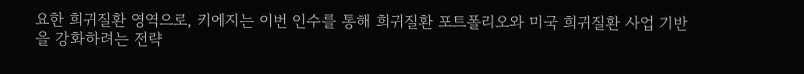요한 희귀질환 영역으로, 키에지는 이번 인수를 통해 희귀질환 포트폴리오와 미국 희귀질환 사업 기반을 강화하려는 전략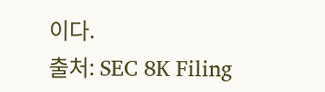이다.
출처: SEC 8K Filing